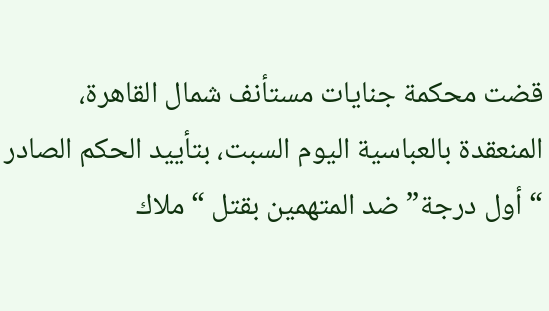قضت محكمة جنايات مستأنف شمال القاهرة، المنعقدة بالعباسية اليوم السبت، بتأييد الحكم الصادر “أول درجة” ضد المتهمين بقتل “ملاك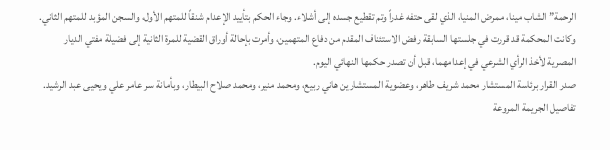الرحمة” الشاب مينا، ممرض المنيا، الذي لقى حتفه غدراً وتم تقطيع جسده إلى أشلاء. وجاء الحكم بتأييد الإعدام شنقاً للمتهم الأول، والسجن المؤبد للمتهم الثاني.
وكانت المحكمة قد قررت في جلستها السابقة رفض الاستئناف المقدم من دفاع المتهمين، وأمرت بإحالة أوراق القضية للمرة الثانية إلى فضيلة مفتي الديار المصرية لأخذ الرأي الشرعي في إعدامهما، قبل أن تصدر حكمها النهائي اليوم.
صدر القرار برئاسة المستشار محمد شريف طاهر، وعضوية المستشارين هاني ربيع، ومحمد منير، ومحمد صلاح البيطار، وبأمانة سر عامر علي ويحيى عبد الرشيد.
تفاصيل الجريمة المروعة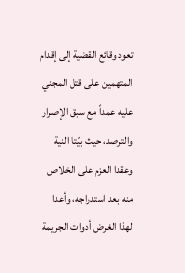تعود وقائع القضية إلى إقدام المتهمين على قتل المجني عليه عمداً مع سبق الإصرار والترصد، حيث بيّتا النية وعقدا العزم على الخلاص منه بعد استدراجه، وأعدا لهذا الغرض أدوات الجريمة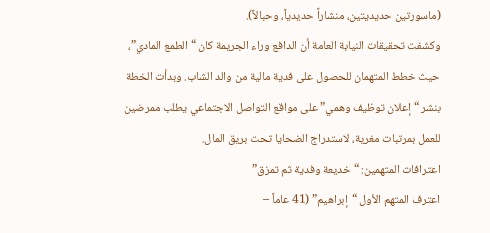(ماسورتين حديديتين، منشاراً حديدياً، وحبالاً).
وكشفت تحقيقات النيابة العامة أن الدافع وراء الجريمة كان “الطمع المادي”، حيث خطط المتهمان للحصول على فدية مالية من والد الشاب. وبدأت الخطة بنشر “إعلان توظيف وهمي” على مواقع التواصل الاجتماعي يطلب ممرضين للعمل بمرتبات مغرية، لاستدراج الضحايا تحت بريق المال.
اعترافات المتهمين: “خديعة وفدية ثم تمزق”
اعترف المتهم الأول “إبراهيم” (41 عاماً –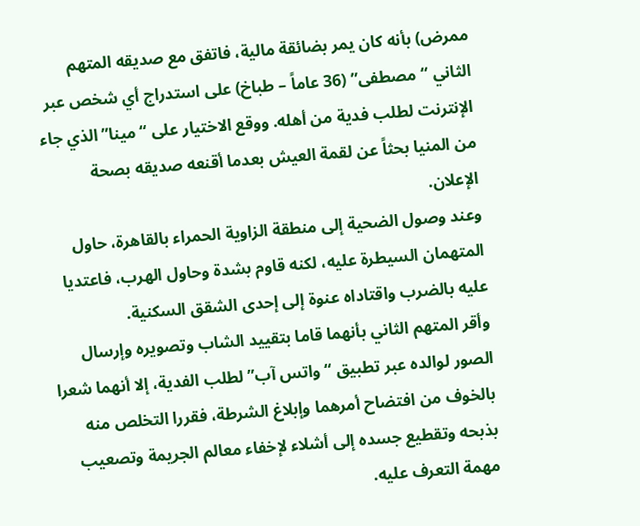ممرض) بأنه كان يمر بضائقة مالية، فاتفق مع صديقه المتهم الثاني “مصطفى” (36 عاماً – طباخ) على استدراج أي شخص عبر الإنترنت لطلب فدية من أهله. ووقع الاختيار على “مينا” الذي جاء من المنيا بحثاً عن لقمة العيش بعدما أقنعه صديقه بصحة الإعلان.
وعند وصول الضحية إلى منطقة الزاوية الحمراء بالقاهرة، حاول المتهمان السيطرة عليه، لكنه قاوم بشدة وحاول الهرب، فاعتديا عليه بالضرب واقتاداه عنوة إلى إحدى الشقق السكنية.
وأقر المتهم الثاني بأنهما قاما بتقييد الشاب وتصويره وإرسال الصور لوالده عبر تطبيق “واتس آب” لطلب الفدية، إلا أنهما شعرا بالخوف من افتضاح أمرهما وإبلاغ الشرطة، فقررا التخلص منه بذبحه وتقطيع جسده إلى أشلاء لإخفاء معالم الجريمة وتصعيب مهمة التعرف عليه.